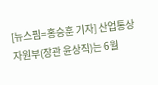[뉴스핌=홍승훈 기자] 산업통상자원부(장관 윤상직)는 6월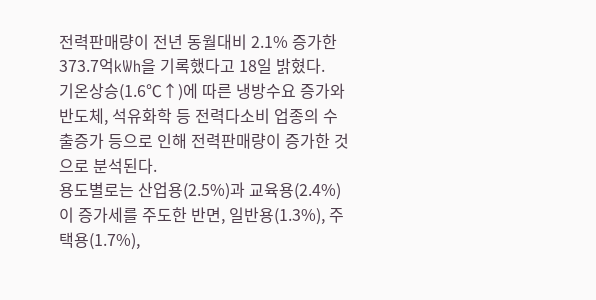전력판매량이 전년 동월대비 2.1% 증가한 373.7억kWh을 기록했다고 18일 밝혔다.
기온상승(1.6℃↑)에 따른 냉방수요 증가와 반도체, 석유화학 등 전력다소비 업종의 수출증가 등으로 인해 전력판매량이 증가한 것으로 분석된다.
용도별로는 산업용(2.5%)과 교육용(2.4%)이 증가세를 주도한 반면, 일반용(1.3%), 주택용(1.7%),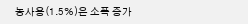농사용(1.5%)은 소폭 증가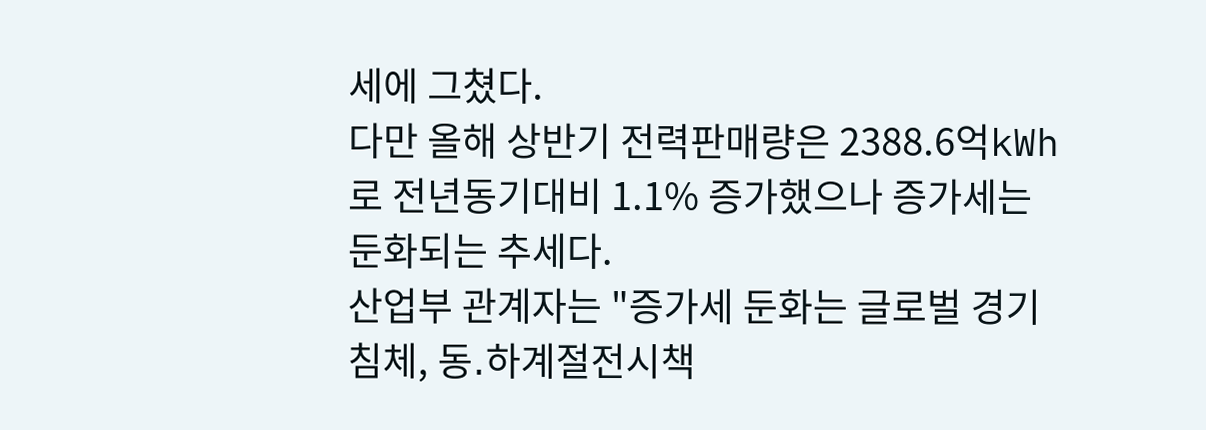세에 그쳤다.
다만 올해 상반기 전력판매량은 2388.6억kWh로 전년동기대비 1.1% 증가했으나 증가세는 둔화되는 추세다.
산업부 관계자는 "증가세 둔화는 글로벌 경기침체, 동․하계절전시책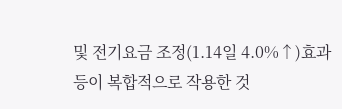및 전기요금 조정(1.14일 4.0%↑)효과 등이 복합적으로 작용한 것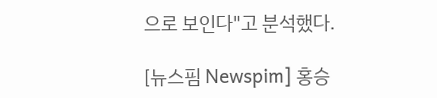으로 보인다"고 분석했다.

[뉴스핌 Newspim] 홍승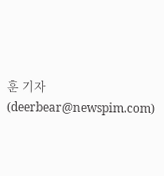훈 기자 (deerbear@newspim.com)